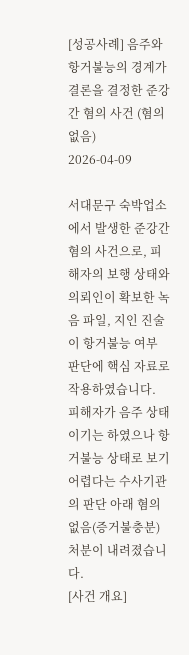[성공사례] 음주와 항거불능의 경계가 결론을 결정한 준강간 혐의 사건 (혐의없음)
2026-04-09

서대문구 숙박업소에서 발생한 준강간 혐의 사건으로, 피해자의 보행 상태와 의뢰인이 확보한 녹음 파일, 지인 진술이 항거불능 여부 판단에 핵심 자료로 작용하였습니다. 피해자가 음주 상태이기는 하였으나 항거불능 상태로 보기 어렵다는 수사기관의 판단 아래 혐의없음(증거불충분) 처분이 내려졌습니다.
[사건 개요]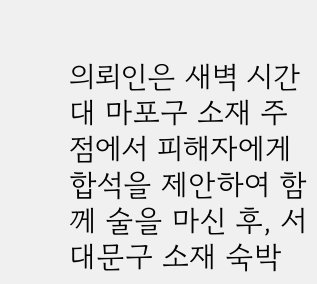의뢰인은 새벽 시간대 마포구 소재 주점에서 피해자에게 합석을 제안하여 함께 술을 마신 후, 서대문구 소재 숙박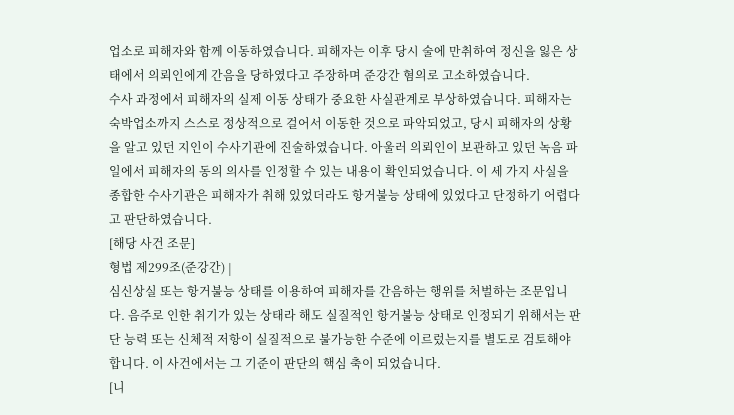업소로 피해자와 함께 이동하였습니다. 피해자는 이후 당시 술에 만취하여 정신을 잃은 상태에서 의뢰인에게 간음을 당하였다고 주장하며 준강간 혐의로 고소하였습니다.
수사 과정에서 피해자의 실제 이동 상태가 중요한 사실관계로 부상하였습니다. 피해자는 숙박업소까지 스스로 정상적으로 걸어서 이동한 것으로 파악되었고, 당시 피해자의 상황을 알고 있던 지인이 수사기관에 진술하였습니다. 아울러 의뢰인이 보관하고 있던 녹음 파일에서 피해자의 동의 의사를 인정할 수 있는 내용이 확인되었습니다. 이 세 가지 사실을 종합한 수사기관은 피해자가 취해 있었더라도 항거불능 상태에 있었다고 단정하기 어렵다고 판단하였습니다.
[해당 사건 조문]
형법 제299조(준강간) |
심신상실 또는 항거불능 상태를 이용하여 피해자를 간음하는 행위를 처벌하는 조문입니다. 음주로 인한 취기가 있는 상태라 해도 실질적인 항거불능 상태로 인정되기 위해서는 판단 능력 또는 신체적 저항이 실질적으로 불가능한 수준에 이르렀는지를 별도로 검토해야 합니다. 이 사건에서는 그 기준이 판단의 핵심 축이 되었습니다.
[니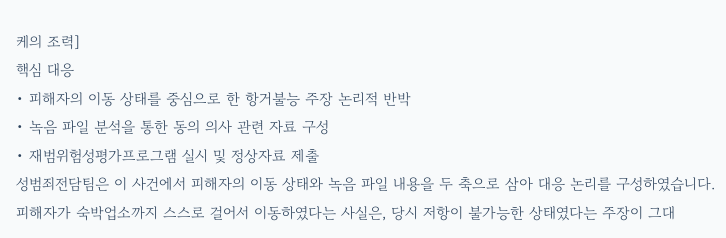케의 조력]
핵심 대응
• 피해자의 이동 상태를 중심으로 한 항거불능 주장 논리적 반박
• 녹음 파일 분석을 통한 동의 의사 관련 자료 구성
• 재범위험성평가프로그램 실시 및 정상자료 제출
성범죄전담팀은 이 사건에서 피해자의 이동 상태와 녹음 파일 내용을 두 축으로 삼아 대응 논리를 구성하였습니다. 피해자가 숙박업소까지 스스로 걸어서 이동하였다는 사실은, 당시 저항이 불가능한 상태였다는 주장이 그대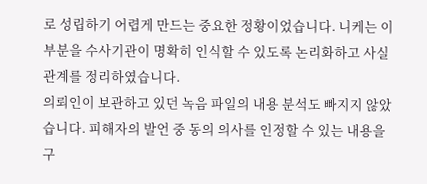로 성립하기 어렵게 만드는 중요한 정황이었습니다. 니케는 이 부분을 수사기관이 명확히 인식할 수 있도록 논리화하고 사실관계를 정리하였습니다.
의뢰인이 보관하고 있던 녹음 파일의 내용 분석도 빠지지 않았습니다. 피해자의 발언 중 동의 의사를 인정할 수 있는 내용을 구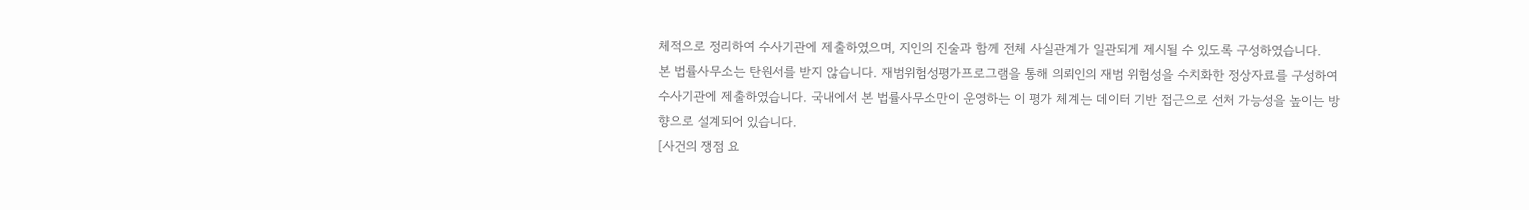체적으로 정리하여 수사기관에 제출하였으며, 지인의 진술과 함께 전체 사실관계가 일관되게 제시될 수 있도록 구성하였습니다.
본 법률사무소는 탄원서를 받지 않습니다. 재범위험성평가프로그램을 통해 의뢰인의 재범 위험성을 수치화한 정상자료를 구성하여 수사기관에 제출하였습니다. 국내에서 본 법률사무소만이 운영하는 이 평가 체계는 데이터 기반 접근으로 선처 가능성을 높이는 방향으로 설계되어 있습니다.
[사건의 쟁점 요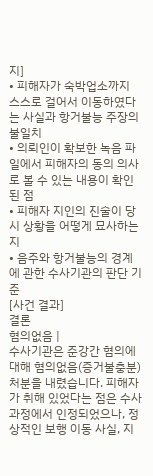지]
• 피해자가 숙박업소까지 스스로 걸어서 이동하였다는 사실과 항거불능 주장의 불일치
• 의뢰인이 확보한 녹음 파일에서 피해자의 동의 의사로 볼 수 있는 내용이 확인된 점
• 피해자 지인의 진술이 당시 상황을 어떻게 묘사하는지
• 음주와 항거불능의 경계에 관한 수사기관의 판단 기준
[사건 결과]
결론
혐의없음 |
수사기관은 준강간 혐의에 대해 혐의없음(증거불충분) 처분을 내렸습니다. 피해자가 취해 있었다는 점은 수사 과정에서 인정되었으나, 정상적인 보행 이동 사실, 지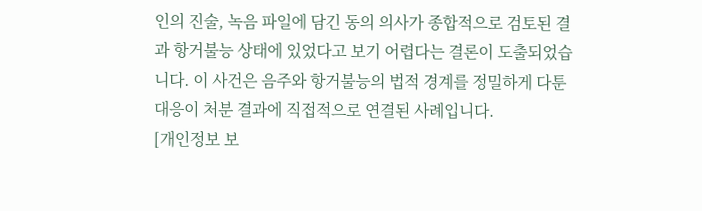인의 진술, 녹음 파일에 담긴 동의 의사가 종합적으로 검토된 결과 항거불능 상태에 있었다고 보기 어렵다는 결론이 도출되었습니다. 이 사건은 음주와 항거불능의 법적 경계를 정밀하게 다툰 대응이 처분 결과에 직접적으로 연결된 사례입니다.
[개인정보 보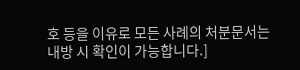호 등을 이유로 모든 사례의 처분문서는 내방 시 확인이 가능합니다.]